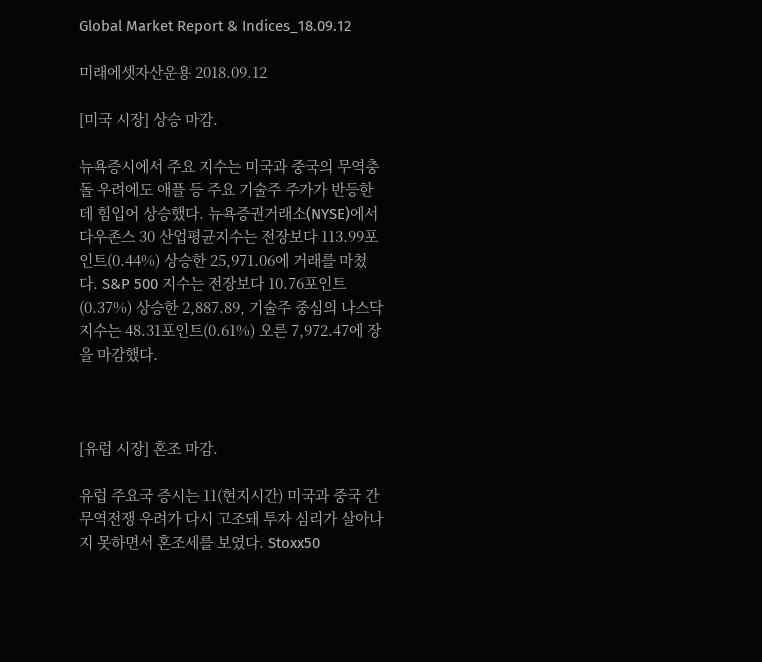Global Market Report & Indices_18.09.12

미래에셋자산운용 2018.09.12

[미국 시장] 상승 마감.

뉴욕증시에서 주요 지수는 미국과 중국의 무역충돌 우려에도 애플 등 주요 기술주 주가가 반등한 데 힘입어 상승했다. 뉴욕증권거래소(NYSE)에서 다우존스 30 산업평균지수는 전장보다 113.99포인트(0.44%) 상승한 25,971.06에 거래를 마쳤다. S&P 500 지수는 전장보다 10.76포인트(0.37%) 상승한 2,887.89, 기술주 중심의 나스닥 지수는 48.31포인트(0.61%) 오른 7,972.47에 장을 마감했다.



[유럽 시장] 혼조 마감.

유럽 주요국 증시는 11(현지시간) 미국과 중국 간 무역전쟁 우려가 다시 고조돼 투자 심리가 살아나지 못하면서 혼조세를 보였다. Stoxx50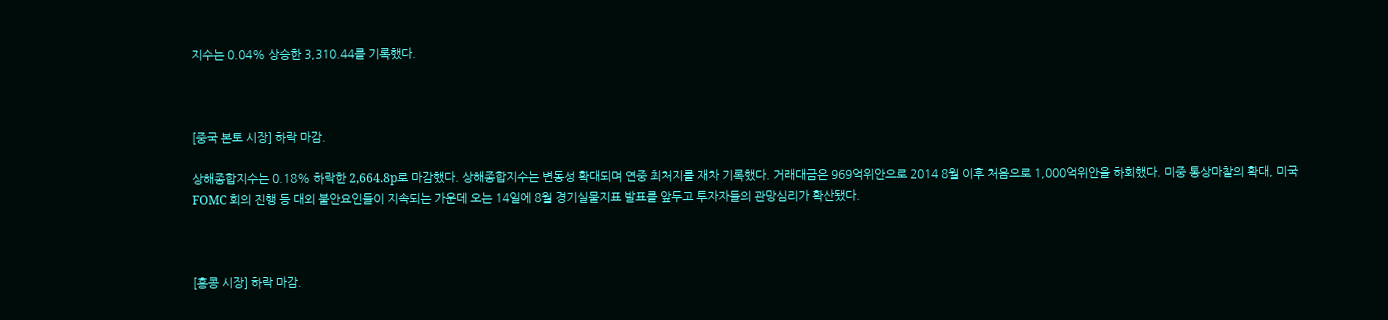지수는 0.04% 상승한 3,310.44를 기록했다.



[중국 본토 시장] 하락 마감.

상해종합지수는 0.18% 하락한 2,664.8p로 마감했다. 상해종합지수는 변동성 확대되며 연중 최처지를 재차 기록했다. 거래대금은 969억위안으로 2014 8월 이후 처음으로 1,000억위안을 하회했다. 미중 통상마찰의 확대, 미국 FOMC 회의 진행 등 대외 불안요인들이 지속되는 가운데 오는 14일에 8월 경기실물지표 발표를 앞두고 투자자들의 관망심리가 확산됐다.



[홍콩 시장] 하락 마감.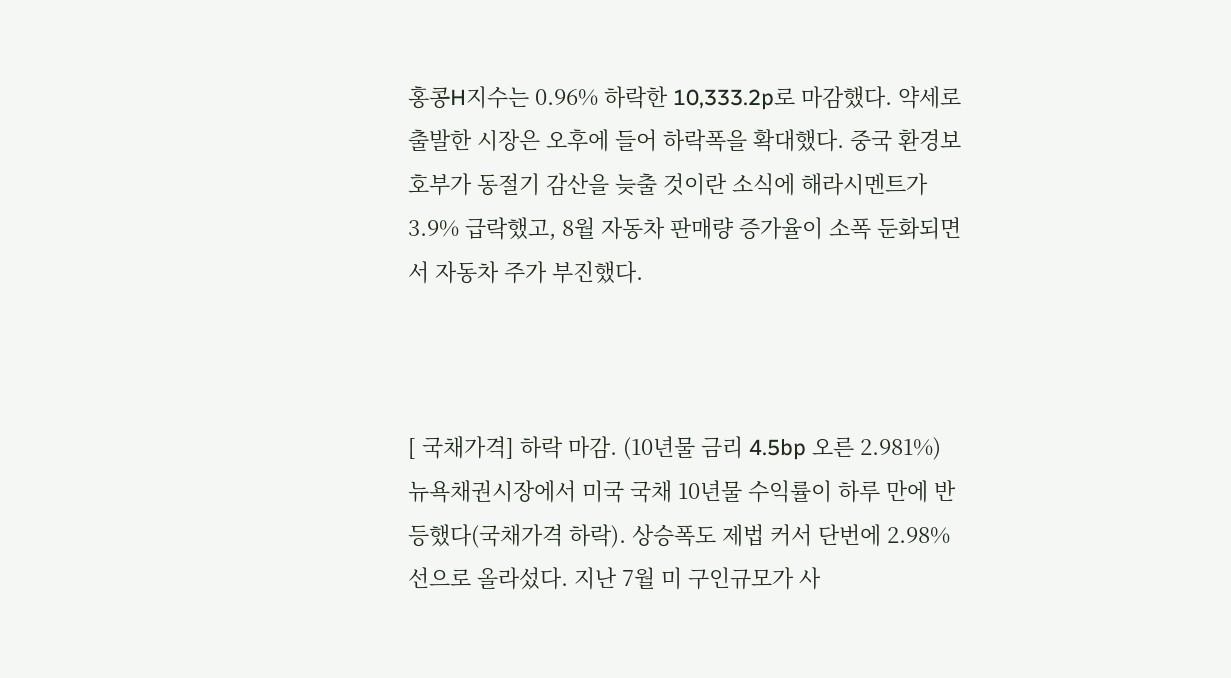홍콩H지수는 0.96% 하락한 10,333.2p로 마감했다. 약세로 출발한 시장은 오후에 들어 하락폭을 확대했다. 중국 환경보호부가 동절기 감산을 늦출 것이란 소식에 해라시멘트가 3.9% 급락했고, 8월 자동차 판매량 증가율이 소폭 둔화되면서 자동차 주가 부진했다.



[ 국채가격] 하락 마감. (10년물 금리 4.5bp 오른 2.981%)
뉴욕채권시장에서 미국 국채 10년물 수익률이 하루 만에 반등했다(국채가격 하락). 상승폭도 제법 커서 단번에 2.98%선으로 올라섰다. 지난 7월 미 구인규모가 사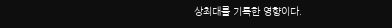상최대를 기록한 영향이다.